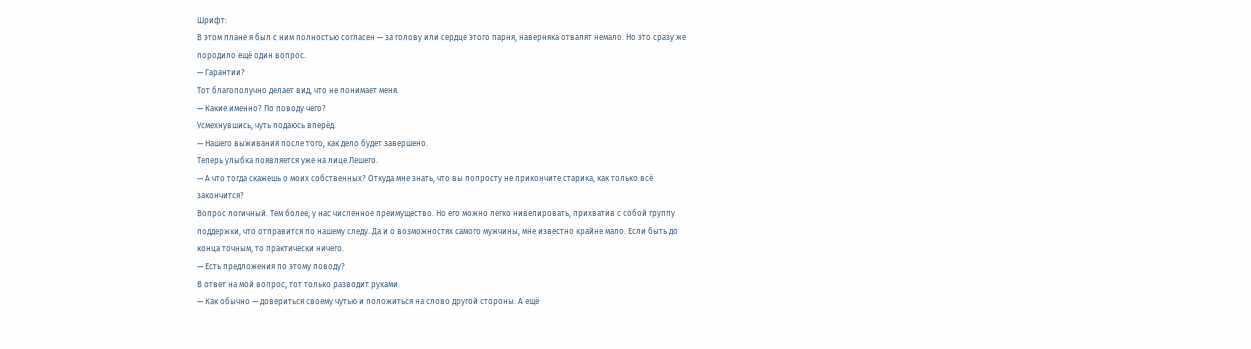Шрифт:
В этом плане я был с ним полностью согласен — за голову или сердце этого парня, наверняка отвалят немало. Но это сразу же породило ещё один вопрос.
— Гарантии?
Тот благополучно делает вид, что не понимает меня.
— Какие именно? По поводу чего?
Усмехнувшись, чуть подаюсь вперёд.
— Нашего выживания после того, как дело будет завершено.
Теперь улыбка появляется уже на лице Лешего.
— А что тогда скажешь о моих собственных? Откуда мне знать, что вы попросту не прикончите старика, как только всё закончится?
Вопрос логичный. Тем более, у нас численное преимущество. Но его можно легко нивелировать, прихватив с собой группу поддержки, что отправится по нашему следу. Да и о возможностях самого мужчины, мне известно крайне мало. Если быть до конца точным, то практически ничего.
— Есть предложения по этому поводу?
В ответ на мой вопрос, тот только разводит руками.
— Как обычно — довериться своему чутью и положиться на слово другой стороны. А ещё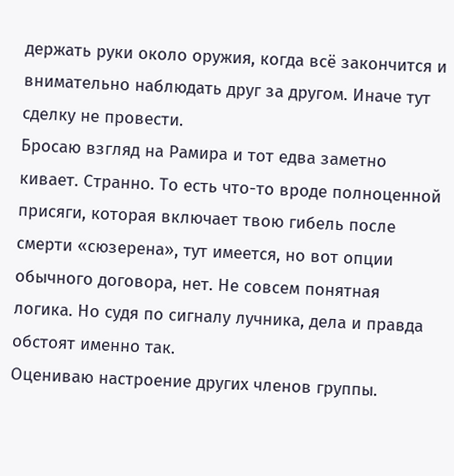держать руки около оружия, когда всё закончится и внимательно наблюдать друг за другом. Иначе тут сделку не провести.
Бросаю взгляд на Рамира и тот едва заметно кивает. Странно. То есть что-то вроде полноценной присяги, которая включает твою гибель после смерти «сюзерена», тут имеется, но вот опции обычного договора, нет. Не совсем понятная логика. Но судя по сигналу лучника, дела и правда обстоят именно так.
Оцениваю настроение других членов группы.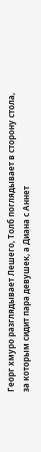Георг хмуро разглядывает Лешего, Толб поглядывает в сторону стола, за которым сидит пара девушек, а Диана с Аннет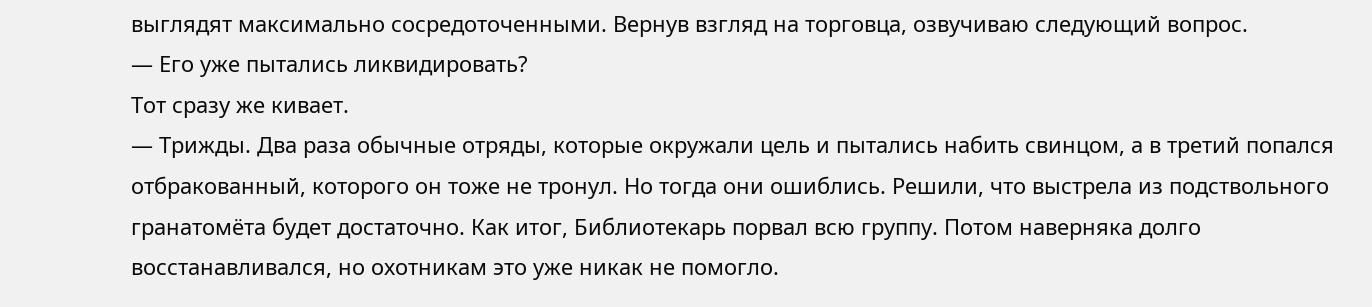выглядят максимально сосредоточенными. Вернув взгляд на торговца, озвучиваю следующий вопрос.
— Его уже пытались ликвидировать?
Тот сразу же кивает.
— Трижды. Два раза обычные отряды, которые окружали цель и пытались набить свинцом, а в третий попался отбракованный, которого он тоже не тронул. Но тогда они ошиблись. Решили, что выстрела из подствольного гранатомёта будет достаточно. Как итог, Библиотекарь порвал всю группу. Потом наверняка долго восстанавливался, но охотникам это уже никак не помогло.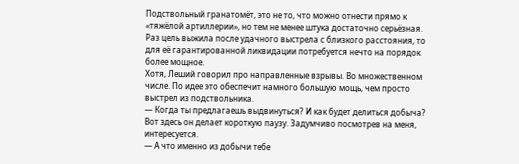Подствольный гранатомёт, это не то, что можно отнести прямо к «тяжёлой артиллерии», но тем не менее штука достаточно серьёзная. Раз цель выжила после удачного выстрела с близкого расстояния, то для её гарантированной ликвидации потребуется нечто на порядок более мощное.
Хотя, Леший говорил про направленные взрывы. Во множественном числе. По идее это обеспечит намного большую мощь, чем просто выстрел из подствольника.
— Когда ты предлагаешь выдвинуться? И как будет делиться добыча?
Вот здесь он делает короткую паузу. Задумчиво посмотрев на меня, интересуется.
— А что именно из добычи тебе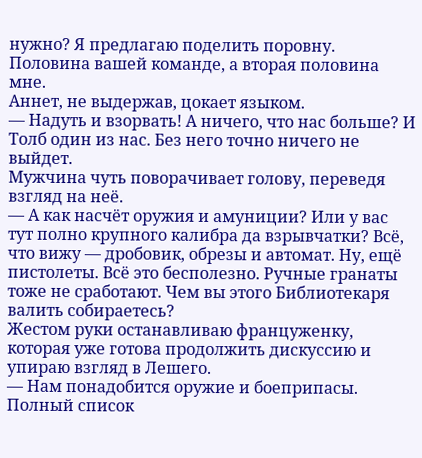нужно? Я предлагаю поделить поровну. Половина вашей команде, а вторая половина мне.
Аннет, не выдержав, цокает языком.
— Надуть и взорвать! А ничего, что нас больше? И Толб один из нас. Без него точно ничего не выйдет.
Мужчина чуть поворачивает голову, переведя взгляд на неё.
— А как насчёт оружия и амуниции? Или у вас тут полно крупного калибра да взрывчатки? Всё, что вижу — дробовик, обрезы и автомат. Ну, ещё пистолеты. Всё это бесполезно. Ручные гранаты тоже не сработают. Чем вы этого Библиотекаря валить собираетесь?
Жестом руки останавливаю француженку, которая уже готова продолжить дискуссию и упираю взгляд в Лешего.
— Нам понадобится оружие и боеприпасы. Полный список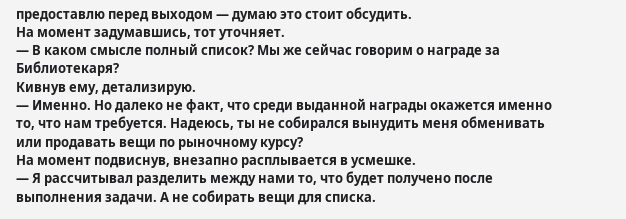предоставлю перед выходом — думаю это стоит обсудить.
На момент задумавшись, тот уточняет.
— В каком смысле полный список? Мы же сейчас говорим о награде за Библиотекаря?
Кивнув ему, детализирую.
— Именно. Но далеко не факт, что среди выданной награды окажется именно то, что нам требуется. Надеюсь, ты не собирался вынудить меня обменивать или продавать вещи по рыночному курсу?
На момент подвиснув, внезапно расплывается в усмешке.
— Я рассчитывал разделить между нами то, что будет получено после выполнения задачи. А не собирать вещи для списка.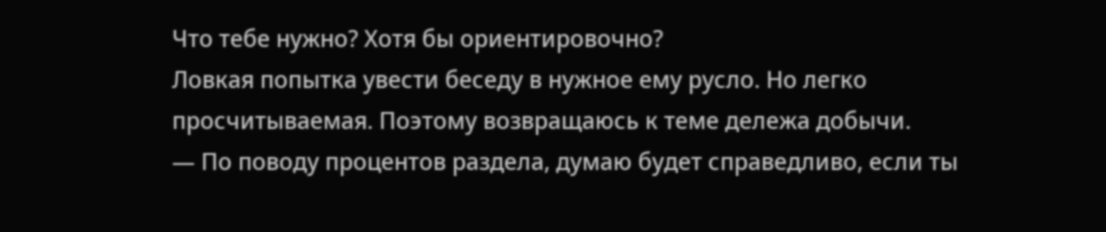Что тебе нужно? Хотя бы ориентировочно?
Ловкая попытка увести беседу в нужное ему русло. Но легко просчитываемая. Поэтому возвращаюсь к теме дележа добычи.
— По поводу процентов раздела, думаю будет справедливо, если ты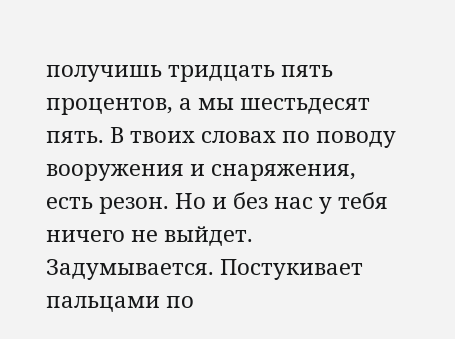получишь тридцать пять процентов, а мы шестьдесят пять. В твоих словах по поводу вооружения и снаряжения, есть резон. Но и без нас у тебя ничего не выйдет.
Задумывается. Постукивает пальцами по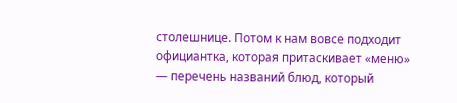столешнице. Потом к нам вовсе подходит официантка, которая притаскивает «меню» — перечень названий блюд, который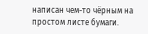написан чем-то чёрным на простом листе бумаги.